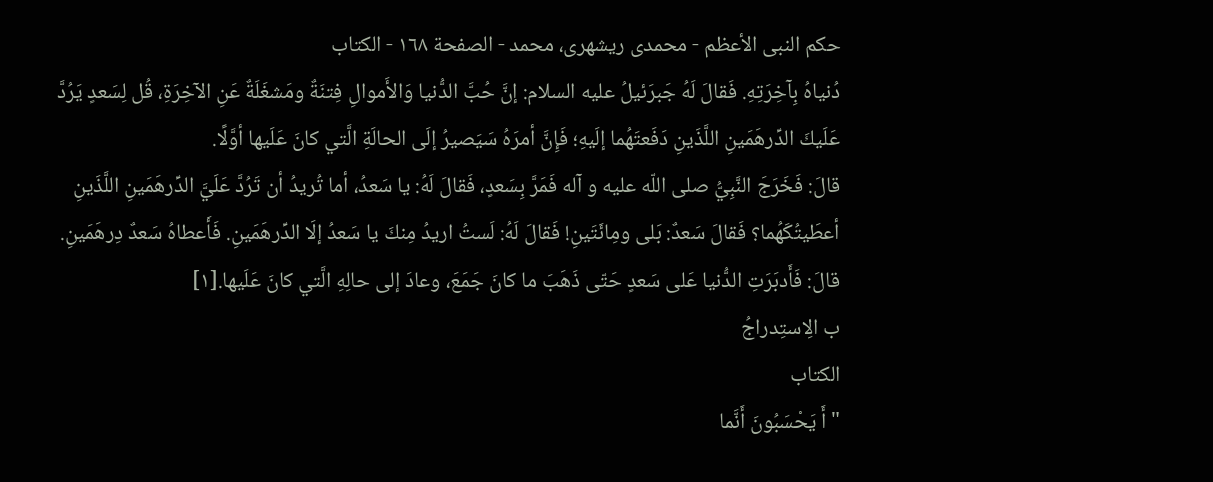حكم النبى الأعظم - محمدی ریشهری، محمد - الصفحة ١٦٨ - الكتاب
دُنياهُ بِآخِرَتِهِ. فَقالَ لَهُ جَبرَئيلُ عليه السلام: إنَّ حُبَّ الدُّنيا وَالأَموالِ فِتنَةٌ ومَشغَلَةٌ عَنِ الآخِرَةِ، قُل لِسَعدٍ يَرُدَّ عَلَيكَ الدِّرهَمَينِ اللَّذَينِ دَفَعتَهُما إلَيهِ؛ فَإِنَّ أمرَهُ سَيَصيرُ إلَى الحالَةِ الَّتي كانَ عَلَيها أوَّلًا.
قالَ: فَخَرَجَ النَّبِيُّ صلى اللّه عليه و آله فَمَرَّ بِسَعدٍ، فَقالَ لَهُ: يا سَعدُ، أما تُريدُ أن تَرُدَّ عَلَيَّ الدِّرهَمَينِ اللَّذَينِ أعطَيتُكَهُما؟ فَقالَ سَعدٌ: بَلى ومِائَتَينِ! فَقالَ لَهُ: لَستُ اريدُ مِنكَ يا سَعدُ إلَا الدِّرهَمَينِ. فَأَعطاهُ سَعدٌ دِرهَمَينِ.
قالَ: فَأَدبَرَتِ الدُّنيا عَلى سَعدٍ حَتّى ذَهَبَ ما كانَ جَمَعَ، وعادَ إلى حالِهِ الَّتي كانَ عَلَيها.[١]
ب الِاستِدراجُ
الكتاب
" أَ يَحْسَبُونَ أَنَّما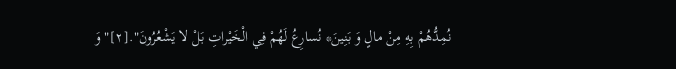نُمِدُّهُمْ بِهِ مِنْ مالٍ وَ بَنِينَ* نُسارِعُ لَهُمْ فِي الْخَيْراتِ بَلْ لا يَشْعُرُونَ".[٢]" وَ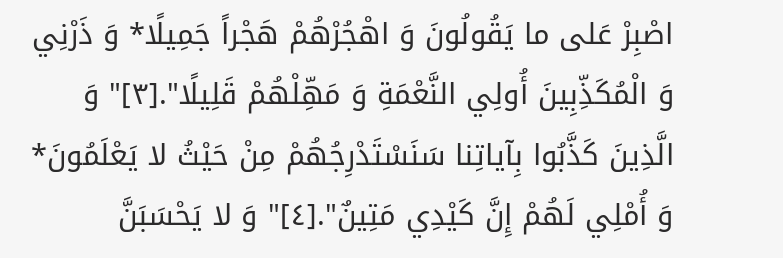اصْبِرْ عَلى ما يَقُولُونَ وَ اهْجُرْهُمْ هَجْراً جَمِيلًا* وَ ذَرْنِي وَ الْمُكَذِّبِينَ أُولِي النَّعْمَةِ وَ مَهِّلْهُمْ قَلِيلًا".[٣]" وَ الَّذِينَ كَذَّبُوا بِآياتِنا سَنَسْتَدْرِجُهُمْ مِنْ حَيْثُ لا يَعْلَمُونَ* وَ أُمْلِي لَهُمْ إِنَّ كَيْدِي مَتِينٌ".[٤]" وَ لا يَحْسَبَنَّ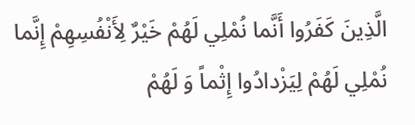الَّذِينَ كَفَرُوا أَنَّما نُمْلِي لَهُمْ خَيْرٌ لِأَنْفُسِهِمْ إِنَّما نُمْلِي لَهُمْ لِيَزْدادُوا إِثْماً وَ لَهُمْ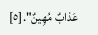عَذابٌ مُهِينٌ".[٥]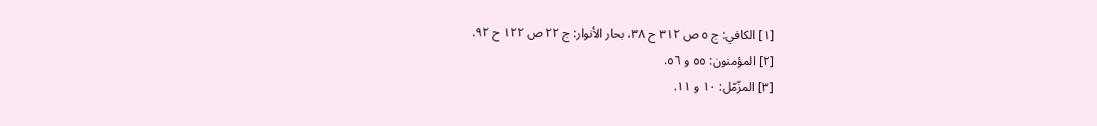[١] الكافي: ج ٥ ص ٣١٢ ح ٣٨، بحار الأنوار: ج ٢٢ ص ١٢٢ ح ٩٢.
[٢] المؤمنون: ٥٥ و ٥٦.
[٣] المزّمّل: ١٠ و ١١.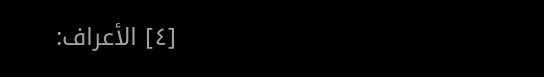[٤] الأعراف: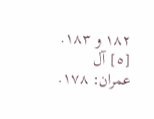١٨٢ و ١٨٣.
[٥] آل عمران: ١٧٨.